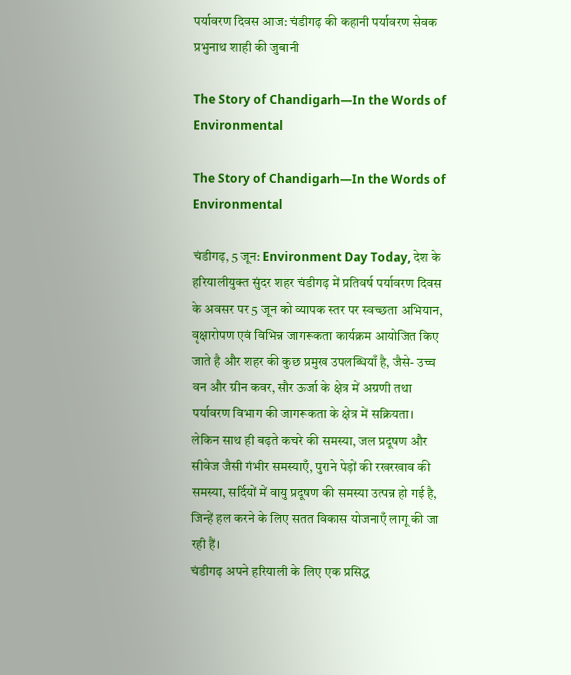पर्यावरण दिवस आज: चंडीगढ़ की कहानी पर्यावरण सेवक प्रभुनाथ शाही की जुबानी

The Story of Chandigarh—In the Words of Environmental

The Story of Chandigarh—In the Words of Environmental

चंडीगढ़, 5 जून: Environment Day Today, देश के हरियालीयुक्त सुंदर शहर चंडीगढ़ में प्रतिवर्ष पर्यावरण दिवस के अवसर पर 5 जून को व्यापक स्तर पर स्वच्छता अभियान, वृक्षारोपण एवं विभिन्न जागरूकता कार्यक्रम आयोजित किए जाते है और शहर की कुछ प्रमुख उपलब्धियाँ है, जैसे- उच्च वन और ग्रीन कवर, सौर ऊर्जा के क्षेत्र में अग्रणी तथा पर्यावरण विभाग की जागरूकता के क्षेत्र में सक्रियता।
लेकिन साथ ही बढ़ते कचरे की समस्या, जल प्रदूषण और सीवेज जैसी गंभीर समस्याएँ, पुराने पेड़ों की रखरखाव की समस्या, सर्दियों में वायु प्रदूषण की समस्या उत्पन्न हो गई है, जिन्हें हल करने के लिए सतत विकास योजनाएँ लागू की जा रही हैं।
चंडीगढ़ अपने हरियाली के लिए एक प्रसिद्ध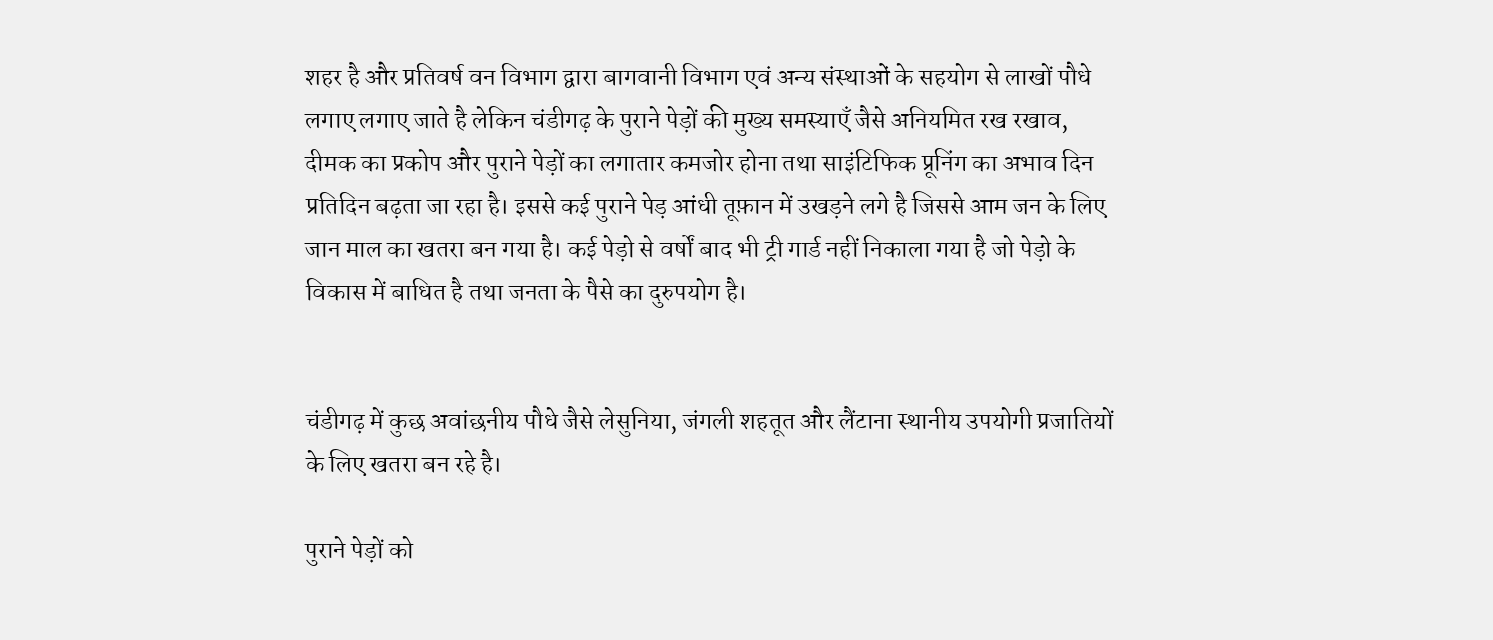शहर है और प्रतिवर्ष वन विभाग द्वारा बागवानी विभाग एवं अन्य संस्थाओं के सहयोग से लाखों पौधे लगाए लगाए जाते है लेकिन चंडीगढ़ के पुराने पेड़ों की मुख्य समस्याएँ जैसे अनियमित रख रखाव, दीमक का प्रकोप और पुराने पेड़ों का लगातार कमजोर होना तथा साइंटिफिक प्रूनिंग का अभाव दिन प्रतिदिन बढ़ता जा रहा है। इससे कई पुराने पेड़ आंधी तूफ़ान में उखड़ने लगे है जिससे आम जन के लिए जान माल का खतरा बन गया है। कई पेड़ो से वर्षों बाद भी ट्री गार्ड नहीं निकाला गया है जो पेड़ो के विकास में बाधित है तथा जनता के पैसे का दुरुपयोग है।


चंडीगढ़ में कुछ अवांछनीय पौधे जैसे लेसुनिया, जंगली शहतूत और लैंटाना स्थानीय उपयोगी प्रजातियों के लिए खतरा बन रहे है।

पुराने पेड़ों को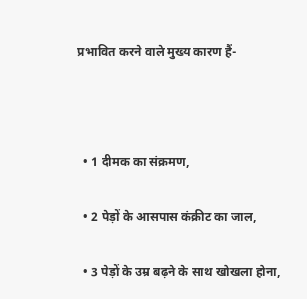प्रभावित करने वाले मुख्य कारण हैं-



  • 1 दीमक का संक्रमण,

  • 2 पेड़ों के आसपास कंक्रीट का जाल,

  • 3 पेड़ों के उम्र बढ़ने के साथ खोखला होना,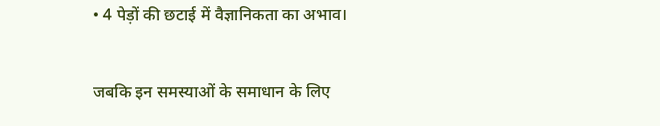• 4 पेड़ों की छटाई में वैज्ञानिकता का अभाव।


जबकि इन समस्याओं के समाधान के लिए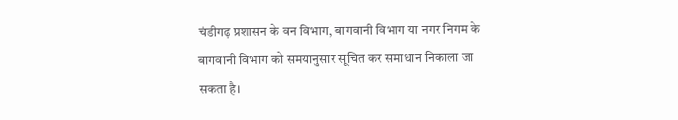चंडीगढ़ प्रशासन के वन विभाग, बागवानी विभाग या नगर निगम के बागवानी विभाग को समयानुसार सूचित कर समाधान निकाला जा सकता है।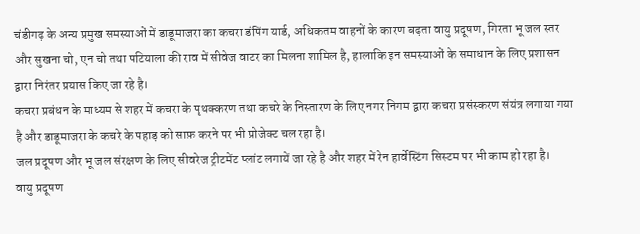चंडीगढ़ के अन्य प्रमुख समस्याओं में डाडूमाजरा का कचरा डंपिंग यार्ड, अधिकतम वाहनों के कारण बढ़ता वायु प्रदूषण, गिरता भू जल स्तर और सुखना चो, एन चो तथा पटियाला की राव में सीवेज वाटर का मिलना शामिल है, हालाकि इन समस्याओं के समाधान के लिए प्रशासन द्वारा निरंतर प्रयास किए जा रहे है।
कचरा प्रबंधन के माध्यम से शहर में कचरा के पृथक्करण तथा कचरे के निस्तारण के लिए नगर निगम द्वारा कचरा प्रसंस्करण संयंत्र लगाया गया है और डाडूमाजरा के कचरे के पहाड़ को साफ़ करने पर भी प्रोजेक्ट चल रहा है।
जल प्रदूषण और भू जल संरक्षण के लिए सीवरेज ट्रीटमेंट प्लांट लगायें जा रहे है और शहर में रेन हार्वेस्टिंग सिस्टम पर भी काम हो रहा है।
वायु प्रदूषण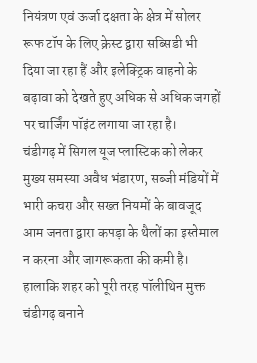नियंत्रण एवं ऊर्जा दक्षता के क्षेत्र में सोलर रूफ टॉप के लिए क्रेस्ट द्वारा सब्सिडी भी दिया जा रहा हैं और इलेक्ट्रिक वाहनो के बढ़ावा को देखते हुए अधिक से अधिक जगहों पर चार्जिंग पॉइंट लगाया जा रहा है।
चंडीगढ़ में सिगल यूज प्लास्टिक को लेकर मुख्य समस्या अवैध भंडारण, सब्जी मंडियों में भारी कचरा और सख्त नियमों के बावजूद आम जनता द्वारा कपड़ा के थैलों का इस्तेमाल न करना और जागरूकता की कमी है।
हालाकि शहर को पूरी तरह पॉलीथिन मुक्त चंडीगढ़ बनाने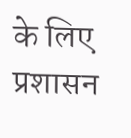के लिए प्रशासन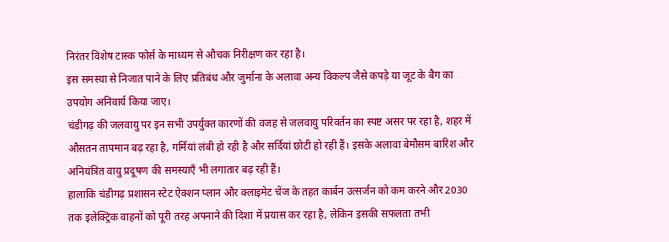निरंतर विशेष टास्क फोर्स के माध्यम से औचक निरीक्षण कर रहा है।
इस समस्या से निजात पाने के लिए प्रतिबंध और जुर्माना के अलावा अन्य विकल्प जैसे कपड़े या जूट के बैग का उपयोग अनिवार्य किया जाए।
चंडीगढ़ की जलवायु पर इन सभी उपर्युक्त कारणों की वजह से जलवायु परिवर्तन का स्पष्ट असर पर रहा है, शहर में औसतन तापमान बढ़ रहा है, गर्मियां लंबी हो रही है और सर्दियां छोटी हो रही हैं। इसके अलावा बेमौसम बारिश और अनियंत्रित वायु प्रदूषण की समस्याएँ भी लगातार बढ़ रही हैं।
हालाकि चंडीगढ़ प्रशासन स्टेट ऐक्शन प्लान और क्लाइमेट चेंज के तहत कार्बन उत्सर्जन को कम करने और 2030 तक इलेक्ट्रिक वाहनों को पूरी तरह अपनाने की दिशा में प्रयास कर रहा है, लेकिन इसकी सफलता तभी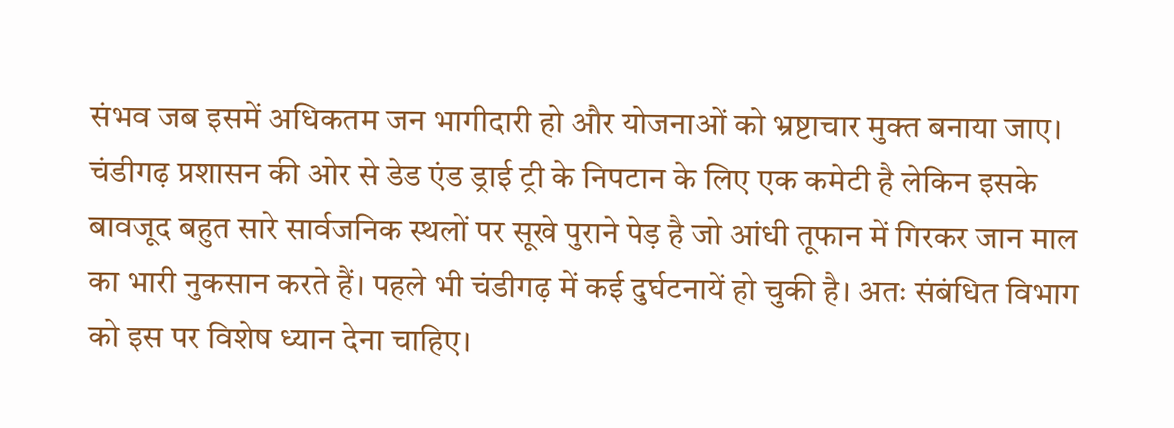संभव जब इसमें अधिकतम जन भागीदारी हो और योजनाओं को भ्रष्टाचार मुक्त बनाया जाए।
चंडीगढ़ प्रशासन की ओर से डेड एंड ड्राई ट्री के निपटान के लिए एक कमेटी है लेकिन इसके बावजूद बहुत सारे सार्वजनिक स्थलों पर सूखे पुराने पेड़ है जो आंधी तूफान में गिरकर जान माल का भारी नुकसान करते हैं। पहले भी चंडीगढ़ में कई दुर्घटनायें हो चुकी है। अतः संबंधित विभाग को इस पर विशेष ध्यान देना चाहिए।